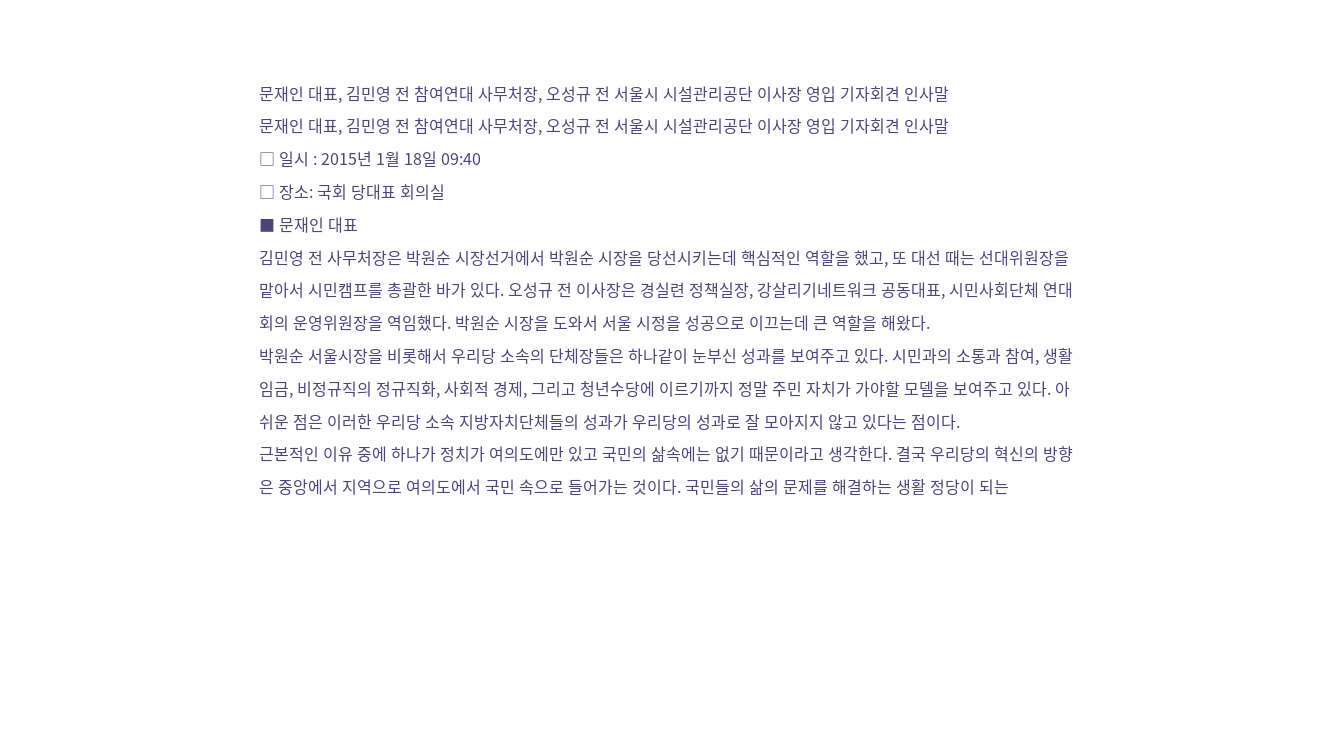문재인 대표, 김민영 전 참여연대 사무처장, 오성규 전 서울시 시설관리공단 이사장 영입 기자회견 인사말
문재인 대표, 김민영 전 참여연대 사무처장, 오성규 전 서울시 시설관리공단 이사장 영입 기자회견 인사말
□ 일시 : 2015년 1월 18일 09:40
□ 장소: 국회 당대표 회의실
■ 문재인 대표
김민영 전 사무처장은 박원순 시장선거에서 박원순 시장을 당선시키는데 핵심적인 역할을 했고, 또 대선 때는 선대위원장을 맡아서 시민캠프를 총괄한 바가 있다. 오성규 전 이사장은 경실련 정책실장, 강살리기네트워크 공동대표, 시민사회단체 연대회의 운영위원장을 역임했다. 박원순 시장을 도와서 서울 시정을 성공으로 이끄는데 큰 역할을 해왔다.
박원순 서울시장을 비롯해서 우리당 소속의 단체장들은 하나같이 눈부신 성과를 보여주고 있다. 시민과의 소통과 참여, 생활임금, 비정규직의 정규직화, 사회적 경제, 그리고 청년수당에 이르기까지 정말 주민 자치가 가야할 모델을 보여주고 있다. 아쉬운 점은 이러한 우리당 소속 지방자치단체들의 성과가 우리당의 성과로 잘 모아지지 않고 있다는 점이다.
근본적인 이유 중에 하나가 정치가 여의도에만 있고 국민의 삶속에는 없기 때문이라고 생각한다. 결국 우리당의 혁신의 방향은 중앙에서 지역으로 여의도에서 국민 속으로 들어가는 것이다. 국민들의 삶의 문제를 해결하는 생활 정당이 되는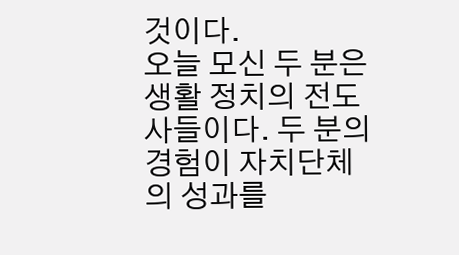것이다.
오늘 모신 두 분은 생활 정치의 전도사들이다. 두 분의 경험이 자치단체의 성과를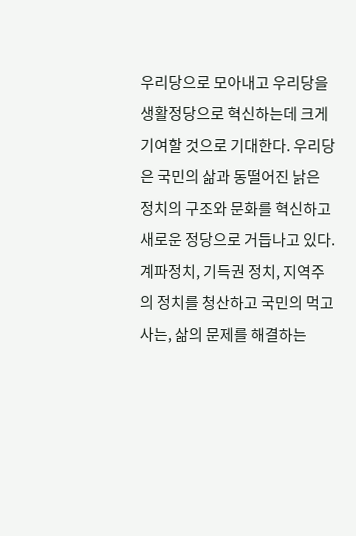우리당으로 모아내고 우리당을 생활정당으로 혁신하는데 크게 기여할 것으로 기대한다. 우리당은 국민의 삶과 동떨어진 낡은 정치의 구조와 문화를 혁신하고 새로운 정당으로 거듭나고 있다.
계파정치, 기득권 정치, 지역주의 정치를 청산하고 국민의 먹고사는, 삶의 문제를 해결하는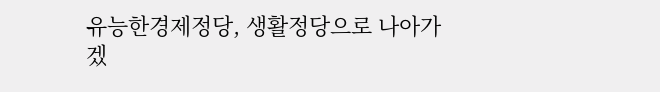유능한경제정당, 생활정당으로 나아가겠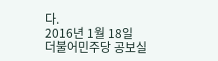다.
2016년 1월 18일
더불어민주당 공보실